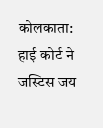कोलकाता: हाई कोर्ट ने जस्टिस जय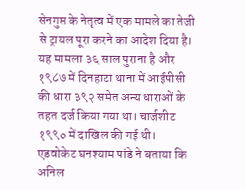सेनगुप्त के नेतृत्व में एक मामले का तेजी से ट्रायल पूरा करने का आदेश दिया है। यह मामला ३६ साल पुराना है और १९८७ में दिनहाटा थाना में आईपीसी की धारा ३९२ समेत अन्य धाराओं के तहत दर्ज किया गया था। चार्जशीट १९९० में दाखिल की गई थी।
एडवोकेट घनश्याम पांडे ने बताया कि अनिल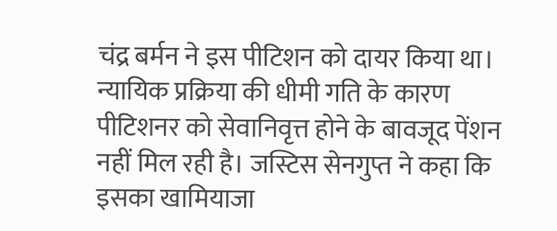चंद्र बर्मन ने इस पीटिशन को दायर किया था। न्यायिक प्रक्रिया की धीमी गति के कारण पीटिशनर को सेवानिवृत्त होने के बावजूद पेंशन नहीं मिल रही है। जस्टिस सेनगुप्त ने कहा कि इसका खामियाजा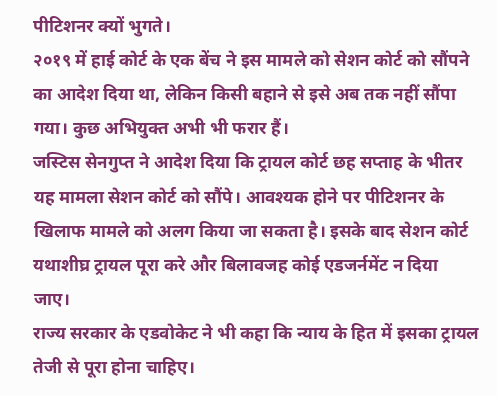पीटिशनर क्यों भुगते।
२०१९ में हाई कोर्ट के एक बेंच ने इस मामले को सेशन कोर्ट को सौंपने का आदेश दिया था, लेकिन किसी बहाने से इसे अब तक नहीं सौंपा गया। कुछ अभियुक्त अभी भी फरार हैं।
जस्टिस सेनगुप्त ने आदेश दिया कि ट्रायल कोर्ट छह सप्ताह के भीतर यह मामला सेशन कोर्ट को सौंपे। आवश्यक होने पर पीटिशनर के खिलाफ मामले को अलग किया जा सकता है। इसके बाद सेशन कोर्ट यथाशीघ्र ट्रायल पूरा करे और बिलावजह कोई एडजर्नमेंट न दिया जाए।
राज्य सरकार के एडवोकेट ने भी कहा कि न्याय के हित में इसका ट्रायल तेजी से पूरा होना चाहिए।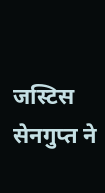जस्टिस सेनगुप्त ने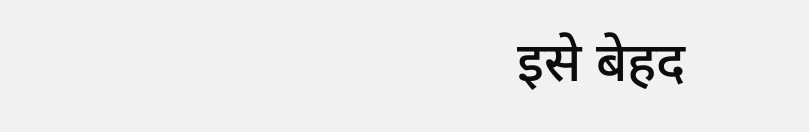इसे बेहद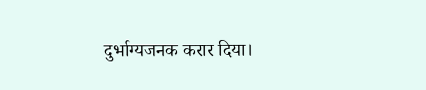दुर्भाग्यजनक करार दिया।